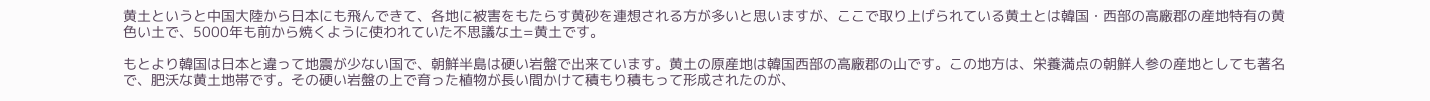黄土というと中国大陸から日本にも飛んできて、各地に被害をもたらす黄砂を連想される方が多いと思いますが、ここで取り上げられている黄土とは韓国・西部の高廠郡の産地特有の黄色い土で、5000年も前から焼くように使われていた不思議な土=黄土です。

もとより韓国は日本と違って地震が少ない国で、朝鮮半島は硬い岩盤で出来ています。黄土の原産地は韓国西部の高廠郡の山です。この地方は、栄養満点の朝鮮人参の産地としても著名で、肥沃な黄土地帯です。その硬い岩盤の上で育った植物が長い間かけて積もり積もって形成されたのが、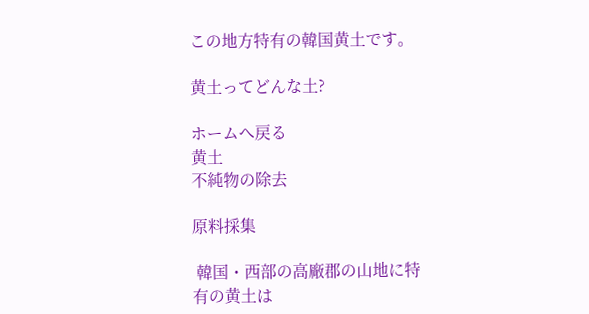この地方特有の韓国黄土です。

黄土ってどんな土?

ホームへ戻る
黄土
不純物の除去

原料採集

 韓国・西部の高廠郡の山地に特有の黄土は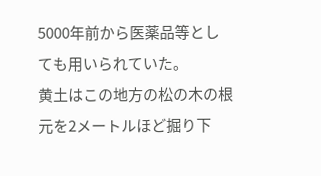5000年前から医薬品等としても用いられていた。
黄土はこの地方の松の木の根元を2メートルほど掘り下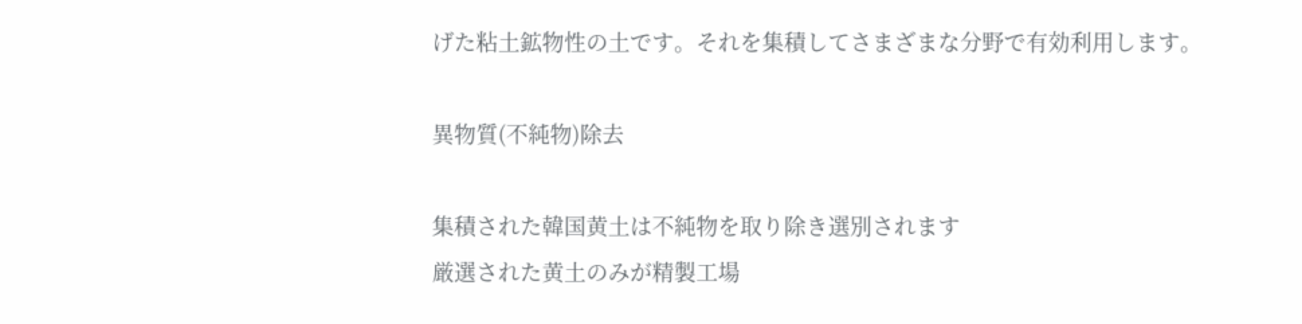げた粘土鉱物性の土です。それを集積してさまざまな分野で有効利用します。

異物質(不純物)除去

集積された韓国黄土は不純物を取り除き選別されます
厳選された黄土のみが精製工場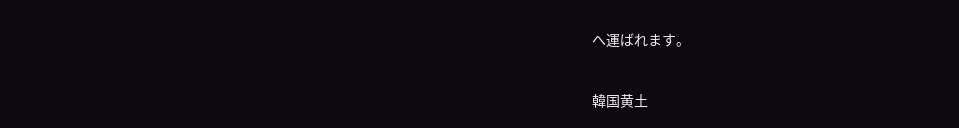へ運ばれます。

韓国黄土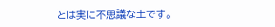とは実に不思議な土です。